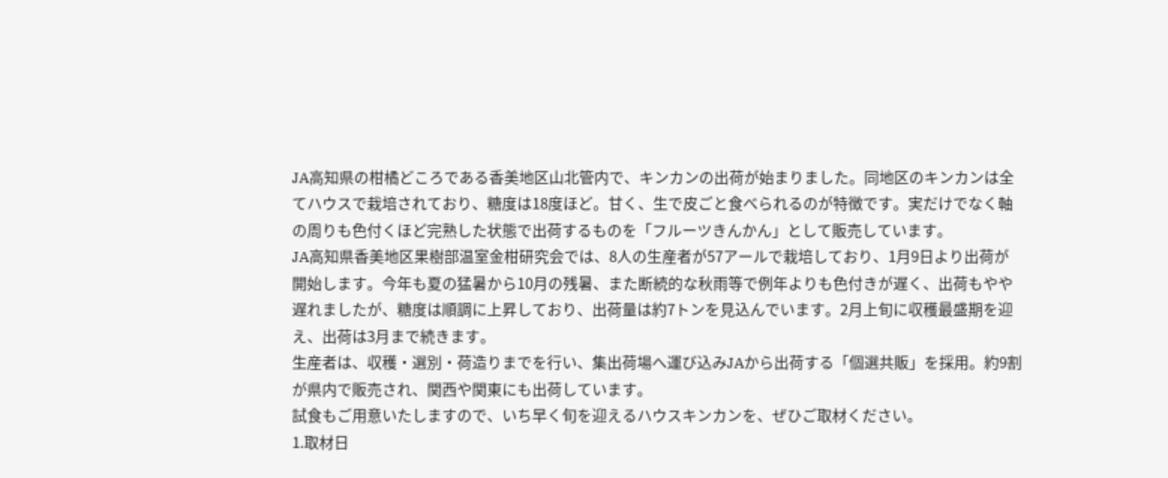JA高知県の柑橘どころである香美地区山北管内で、キンカンの出荷が始まりました。同地区のキンカンは全てハウスで栽培されており、糖度は18度ほど。甘く、生で皮ごと食べられるのが特徴です。実だけでなく軸の周りも色付くほど完熟した状態で出荷するものを「フルーツきんかん」として販売しています。
JA高知県香美地区果樹部温室金柑研究会では、8人の生産者が57アールで栽培しており、1月9日より出荷が開始します。今年も夏の猛暑から10月の残暑、また断続的な秋雨等で例年よりも色付きが遅く、出荷もやや遅れましたが、糖度は順調に上昇しており、出荷量は約7トンを見込んでいます。2月上旬に収穫最盛期を迎え、出荷は3月まで続きます。
生産者は、収穫・選別・荷造りまでを行い、集出荷場へ運び込みJAから出荷する「個選共販」を採用。約9割が県内で販売され、関西や関東にも出荷しています。
試食もご用意いたしますので、いち早く旬を迎えるハウスキンカンを、ぜひご取材ください。
1.取材日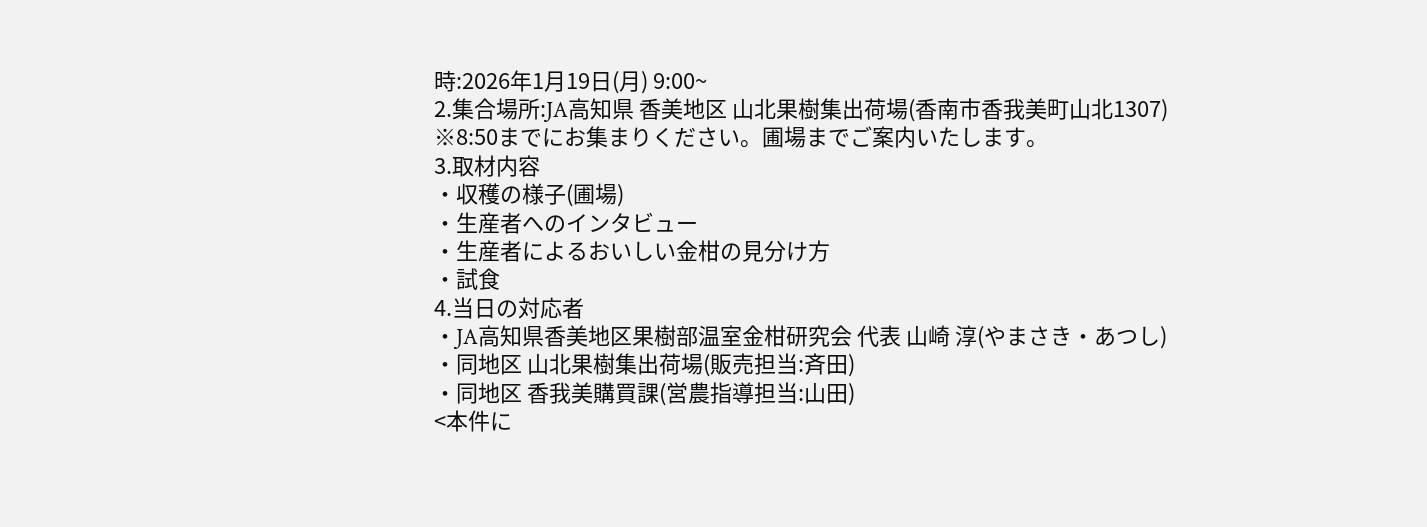時:2026年1月19日(月) 9:00~
2.集合場所:JA高知県 香美地区 山北果樹集出荷場(香南市香我美町山北1307)
※8:50までにお集まりください。圃場までご案内いたします。
3.取材内容
・収穫の様子(圃場)
・生産者へのインタビュー
・生産者によるおいしい金柑の見分け方
・試食
4.当日の対応者
・JA高知県香美地区果樹部温室金柑研究会 代表 山崎 淳(やまさき・あつし)
・同地区 山北果樹集出荷場(販売担当:斉田)
・同地区 香我美購買課(営農指導担当:山田)
<本件に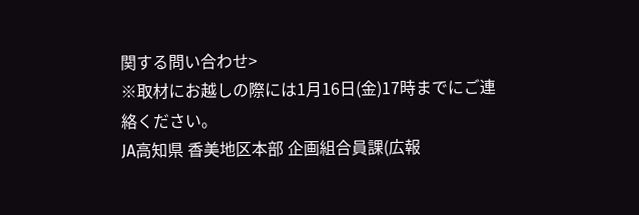関する問い合わせ>
※取材にお越しの際には1月16日(金)17時までにご連絡ください。
JA高知県 香美地区本部 企画組合員課(広報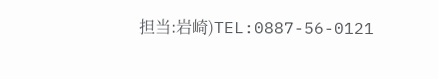担当:岩崎)TEL:0887-56-0121